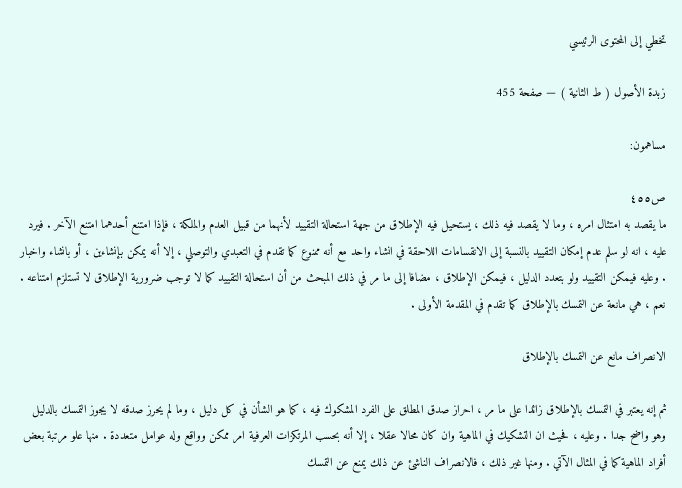تخطي إلى المحتوى الرئيسي

زبدة الأصول ( ط الثانية ) — صفحة 455

مساهمون:

ص٤٥٥
ما يقصد به امتثال امره ، وما لا يقصد فيه ذلك ، يستحيل فيه الإطلاق من جهة استحالة التقييد لأنهما من قبيل العدم والملكة ، فإذا امتنع أحدهما امتنع الآخر . فيرد عليه ، انه لو سلم عدم إمكان التقييد بالنسبة إلى الانقسامات اللاحقة في انشاء واحد مع أنه ممنوع كما تقدم في التعبدي والتوصلي ، إلا أنه يمكن بإنشاءين ، أو بانشاء واخبار . وعليه فيمكن التقييد ولو بتعدد الدليل ، فيمكن الإطلاق ، مضافا إلى ما مر في ذلك المبحث من أن استحالة التقييد كما لا توجب ضرورية الإطلاق لا تستلزم امتناعه . نعم ، هي مانعة عن التمسك بالإطلاق كما تقدم في المقدمة الأولى .

الانصراف مانع عن التمسك بالإطلاق

ثم إنه يعتبر في التمسك بالإطلاق زائدا على ما مر ، احراز صدق المطلق على الفرد المشكوك فيه ، كما هو الشأن في كل دليل ، وما لم يحرز صدقه لا يجوز التمسك بالدليل وهو واضح جدا . وعليه ، فحيث ان التشكيك في الماهية وان كان محالا عقلا ، إلا أنه بحسب المرتكزات العرفية امر ممكن وواقع وله عوامل متعددة . منها علو مرتبة بعض أفراد الماهية كما في المثال الآتي . ومنها غير ذلك ، فالانصراف الناشئ عن ذلك يمنع عن التمسك